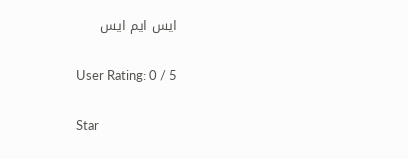ایس ایم ایس

User Rating: 0 / 5

Star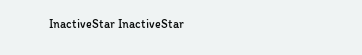InactiveStar InactiveStar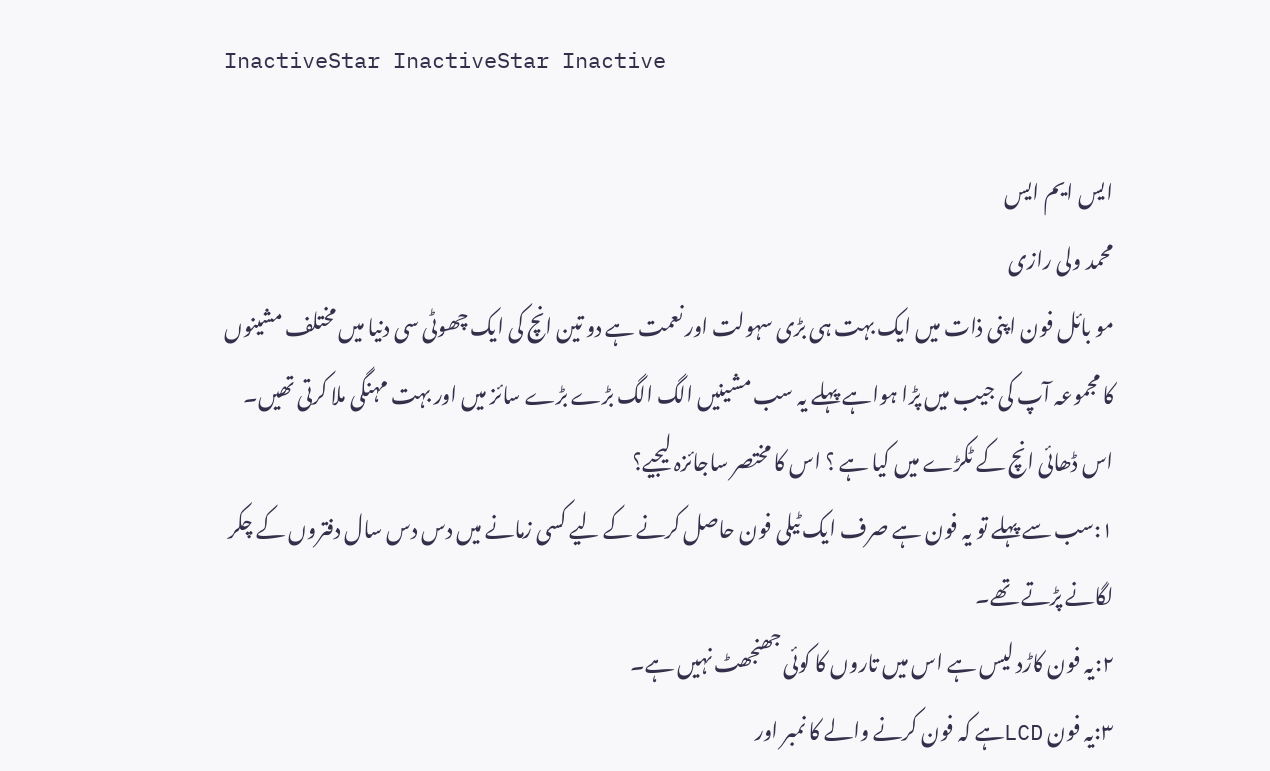InactiveStar InactiveStar Inactive

ایس ایم ایس
محمد ولی رازی
مو بائل فون اپنی ذات میں ایک بہت ہی بڑی سہولت اور نعمت ہے دو تین انچ کی ایک چھوٹی سی دنیا میں مختلف مشینوں کا مجموعہ آپ کی جیب میں پڑا ہواہے پہلے یہ سب مشینیں الگ الگ بڑے بڑے سائز میں اور بہت مہنگی ملا کرتی تھیں۔ اس ڈھائی انچ کے ٹکڑے میں کیا ہے ؟ اس کا مختصر ساجائزہ لیجیے؟
۱:سب سے پہلے تو یہ فون ہے صرف ایک ٹیلی فون حاصل کرنے کے لیے کسی زمانے میں دس دس سال دفتروں کے چکر لگانے پڑتے تھے۔
۲:یہ فون کاڑد لیس ہے اس میں تاروں کا کوئی جھنجھٹ نہیں ہے۔
۳:یہ فون LCDہے کہ فون کرنے والے کا نمبر اور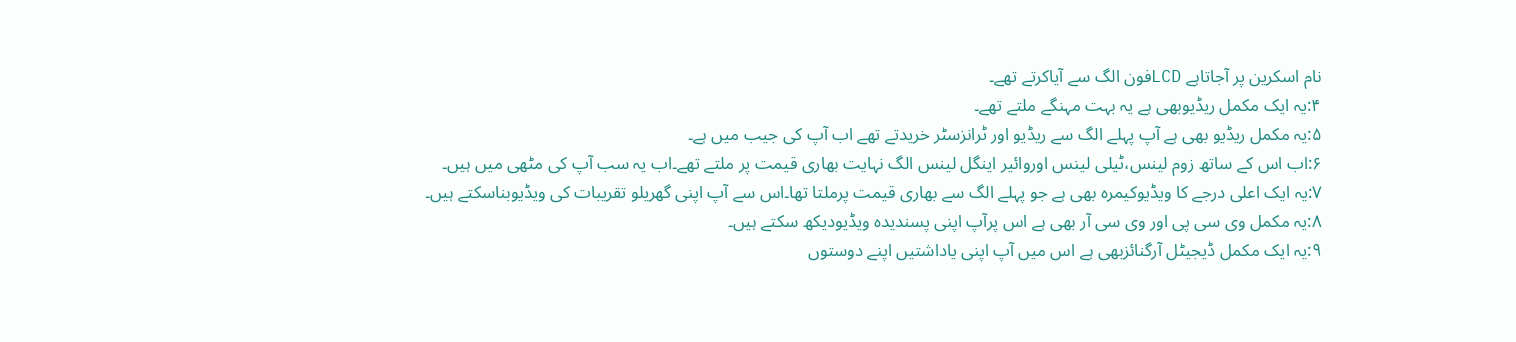نام اسکرین پر آجاتاہے LCDفون الگ سے آیاکرتے تھے۔
۴:یہ ایک مکمل ریڈیوبھی ہے یہ بہت مہنگے ملتے تھے۔
۵:یہ مکمل ریڈیو بھی ہے آپ پہلے الگ سے ریڈیو اور ٹرانزسٹر خریدتے تھے اب آپ کی جیب میں ہے۔
۶:اب اس کے ساتھ زوم لینس،ٹیلی لینس اوروائیر اینگل لینس الگ نہایت بھاری قیمت پر ملتے تھے۔اب یہ سب آپ کی مٹھی میں ہیں۔
۷:یہ ایک اعلی درجے کا ویڈیوکیمرہ بھی ہے جو پہلے الگ سے بھاری قیمت پرملتا تھا۔اس سے آپ اپنی گھریلو تقریبات کی ویڈیوبناسکتے ہیں۔
۸:یہ مکمل وی سی پی اور وی سی آر بھی ہے اس پرآپ اپنی پسندیدہ ویڈیودیکھ سکتے ہیں۔
۹:یہ ایک مکمل ڈیجیٹل آرگنائزبھی ہے اس میں آپ اپنی یاداشتیں اپنے دوستوں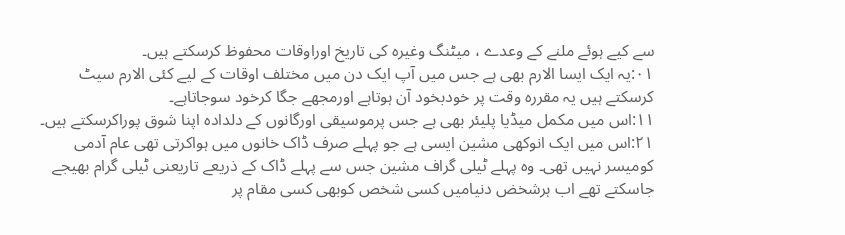سے کیے ہوئے ملنے کے وعدے ، میٹنگ وغیرہ کی تاریخ اوراوقات محفوظ کرسکتے ہیں۔
۰۱:یہ ایک ایسا الارم بھی ہے جس میں آپ ایک دن میں مختلف اوقات کے لیے کئی الارم سیٹ کرسکتے ہیں یہ مقررہ وقت پر خودبخود آن ہوتاہے اورمجھے جگا کرخود سوجاتاہے۔
۱۱:اس میں مکمل میڈیا پلیئر بھی ہے جس پرموسیقی اورگانوں کے دلدادہ اپنا شوق پوراکرسکتے ہیں۔
۲۱:اس میں ایک انوکھی مشین ایسی ہے جو پہلے صرف ڈاک خانوں میں ہواکرتی تھی عام آدمی کومیسر نہیں تھی۔ وہ پہلے ٹیلی گراف مشین جس سے پہلے ڈاک کے ذریعے تاریعنی ٹیلی گرام بھیجے جاسکتے تھے اب ہرشخض دنیامیں کسی شخص کوبھی کسی مقام پر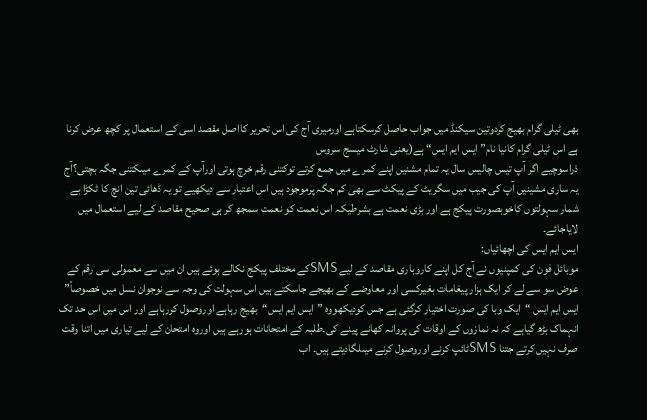بھی ٹیلی گرام بھیج کردوتین سیکنڈ میں جواب حاصل کرسکتاہے اورمیری آج کی اس تحریر کااصل مقصد اسی کے استعمال پر کچھ عرض کرنا ہے اس ٹیلی گرام کانیا نام” ایس ایم ایس“ ہے(یعنی شارٹ میسج سروس
ذراسوچیے اگر آپ تیس چالیس سال یہ تمام مشنیں اپنے کمرے میں جمع کرتے توکتنی رقم خرچ ہوتی اورآپ کے کمرے میںکتنی جگہ بچتی؟آج یہ ساری مشینیں آپ کی جیب میں سگریٹ کے پیکٹ سے بھی کم جگہ پرموجود ہیں اس اعتبار سے دیکھیے تو یہ ڈھائی تین انچ کا ٹکڑا بے شمار سہولتوں کاخوبصورت پیکج ہے اور بڑی نعمت ہے بشرطیکہ اس نعمت کو نعمت سمجھ کر ہی صحیح مقاصد کے لیے استعمال میں لایاجائے۔
ایس ایم ایس کی اچھائیاں:
موبائل فون کی کمپنیوں نے آج کل اپنے کاروباری مقاصد کے لیے SMSکے مختلف پیکج نکالے ہوئے ہیں ان میں سے معمولی سی رقم کے عوض سو سے لے کر ایک ہزار پیغامات بغیرکسی اور معاوضے کے بھیجے جاسکتے ہیں اس سہولت کی وجہ سے نوجوان نسل میں خصوصاً” ایس ایم ایس “ایک وبا کی صورت اختیار کرگئی ہے جس کودیکھووہ ”ایس ایم ایس“بھیج رہاہے اوروصول کررہاہے اور اس میں اس حد تک انہماک بڑھ گیاہے کہ نہ نمازوں کے اوقات کی پروانہ کھانے پینے کی۔طلبہ کے امتحانات ہورہے ہیں اوروہ امتحان کے لیے تیاری میں اتنا وقت صرف نہیں کرتے جتنا SMSٹائپ کرنے اوروصول کرنے میںلگادیتے ہیں۔ اب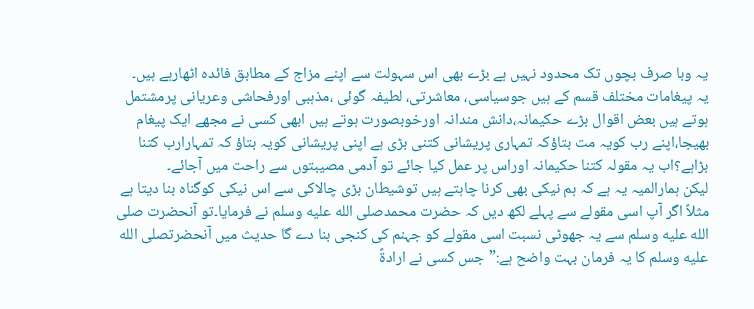یہ وبا صرف بچوں تک محدود نہیں ہے بڑے بھی اس سہولت سے اپنے مزاج کے مطابق فائدہ اٹھارہے ہیں۔
یہ پیغامات مختلف قسم کے ہیں جوسیاسی، معاشرتی، لطیفہ گوئی ،مذہبی اورفحاشی وعریانی پرمشتمل ہوتے ہیں بعض اقوال بڑے حکیمانہ،دانش مندانہ اورخوبصورت ہوتے ہیں ابھی کسی نے مجھے ایک پیغام بھیجا،اپنے رب کویہ مت بتاؤکہ تمہاری پریشانی کتنی بڑی ہے اپنی پریشانی کویہ بتاؤ کہ تمہارارب کتنا بڑاہے؟اب یہ مقولہ کتنا حکیمانہ اوراس پر عمل کیا جائے تو آدمی مصیبتوں سے راحت میں آجائے۔
لیکن ہمارالمیہ یہ ہے کہ ہم نیکی بھی کرنا چاہتے ہیں توشیطان بڑی چالاکی سے اس نیکی کوگناہ بنا دیتا ہے مثلاً اگر آپ اسی مقولے سے پہلے لکھ دیں کہ حضرت محمدصلى الله عليه وسلم نے فرمایا۔تو آنحضرت صلى الله عليه وسلم سے یہ جھوٹی نسبت اسی مقولے کو جہنم کی کنجی بنا دے گا حدیث میں آنحضرتصلى الله عليه وسلم کا یہ فرمان بہت واضح ہے:”جس کسی نے ارادةً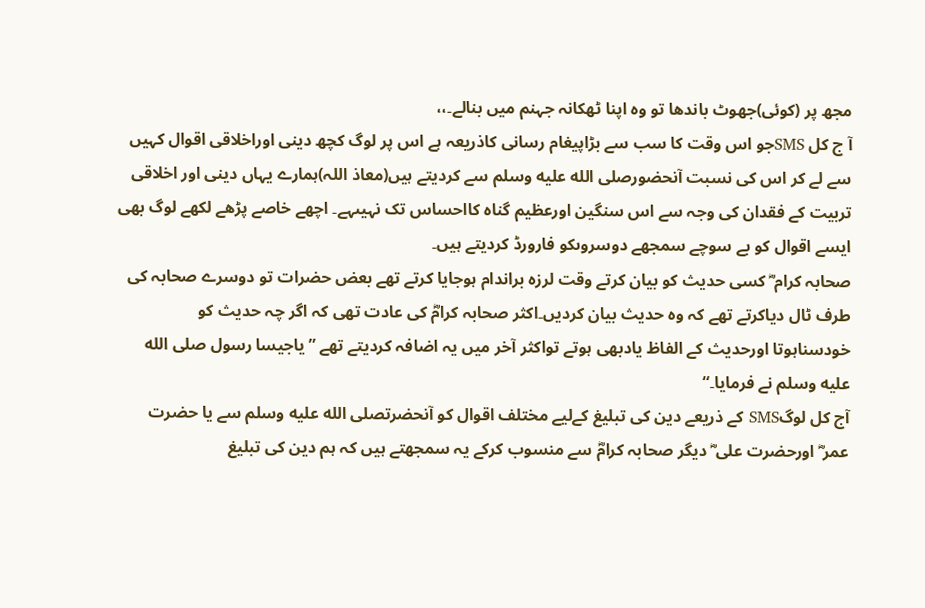مجھ پر (کوئی)جھوٹ باندھا تو وہ اپنا ٹھکانہ جہنم میں بنالے۔،،
آ ج کل SMSجو اس وقت کا سب سے بڑاپیغام رسانی کاذریعہ ہے اس پر لوگ کچھ دینی اوراخلاقی اقوال کہیں سے لے کر اس کی نسبت آنحضورصلى الله عليه وسلم سے کردیتے ہیں(معاذ اللہ)ہمارے یہاں دینی اور اخلاقی تربیت کے فقدان کی وجہ سے اس سنگین اورعظیم گناہ کااحساس تک نہیںہے۔ اچھے خاصے پڑھے لکھے لوگ بھی ایسے اقوال کو بے سوچے سمجھے دوسروںکو فارورڈ کردیتے ہیں۔
صحابہ کرام ؓ کسی حدیث کو بیان کرتے وقت لرزہ براندام ہوجایا کرتے تھے بعض حضرات تو دوسرے صحابہ کی طرف ٹال دیاکرتے تھے کہ وہ حدیث بیان کردیں۔اکثر صحابہ کرامؓ کی عادت تھی کہ اگر چہ حدیث کو خودسناہوتا اورحدیث کے الفاظ یادبھی ہوتے تواکثر آخر میں یہ اضافہ کردیتے تھے ”یاجیسا رسول صلى الله عليه وسلم نے فرمایا۔“
آج کل لوگSMS کے ذریعے دین کی تبلیغ کےلیے مختلف اقوال کو آنحضرتصلى الله عليه وسلم سے یا حضرت عمر ؓ اورحضرت علی ؓ دیگر صحابہ کرامؓ سے منسوب کرکے یہ سمجھتے ہیں کہ ہم دین کی تبلیغ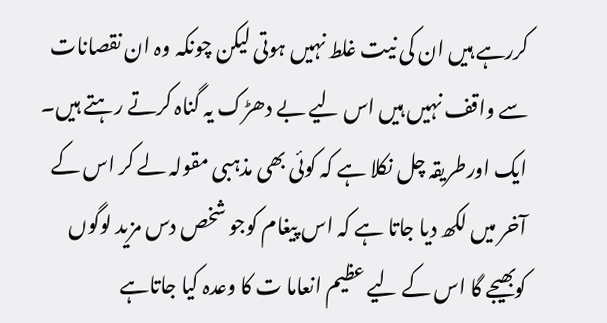کررہے ہیں ان کی نیت غلط نہیں ہوتی لیکن چونکہ وہ ان نقصانات سے واقف نہیں ہیں اس لیے بے دھڑک یہ گناہ کرتے رہتے ہیں۔
ایک اورطریقہ چل نکلا ہے کہ کوئی بھی مذہبی مقولہ لے کر اس کے آخر میں لکھ دیا جاتا ہے کہ اس پیغام کوجو شخص دس مزید لوگوں کوبھیجے گا اس کے لیے عظیم انعاما ت کا وعدہ کیا جاتاہے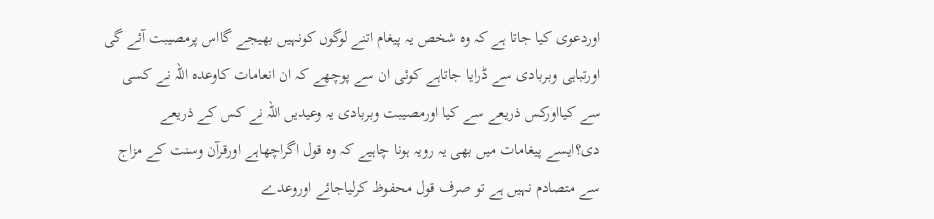اوردعوی کیا جاتا ہے کہ وہ شخص یہ پیغام اتنے لوگوں کونہیں بھیجے گااس پرمصیبت آئے گی اورتباہی وبربادی سے ڈرایا جاتاہے کوئی ان سے پوچھے کہ ان انعامات کاوعدہ اللہ نے کسی سے کیااورکس ذریعے سے کیا اورمصیبت وبربادی یہ وعیدیں اللہ نے کس کے ذریعے دی؟ایسے پیغامات میں بھی یہ رویہ ہونا چاہیے کہ وہ قول اگراچھاہے اورقرآن وسنت کے مزاج سے متصادم نہیں ہے تو صرف قول محفوظ کرلیاجائے اوروعدے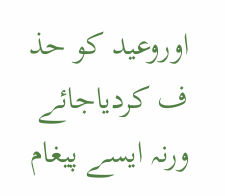اوروعید کو حذ ف کردیاجائے ورنہ ایسے پیغام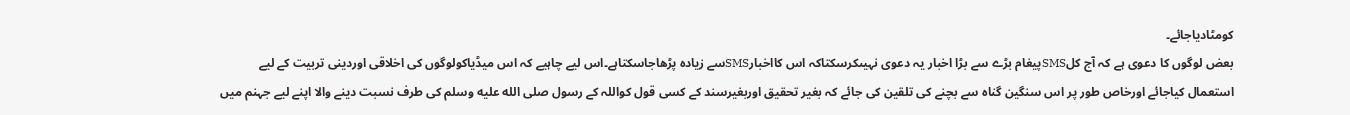کومٹادیاجائے۔
بعض لوگوں کا دعوی ہے کہ آج کلSMSپیغام بڑے سے بڑا اخبار یہ دعوی نہیںکرسکتاکہ اس کااخبارSMSسے زیادہ پڑھاجاسکتاہے۔اس لیے چاہیے کہ اس میڈیاکولوگوں کی اخلاقی اوردینی تربیت کے لیے استعمال کیاجائے اورخاص طور پر اس سنگین گناہ سے بچنے کی تلقین کی جائے کہ بغیر تحقیق اوربغیرسند کے کسی قول کواللہ کے رسول صلى الله عليه وسلم کی طرف نسبت دینے والا اپنے لیے جہنم میں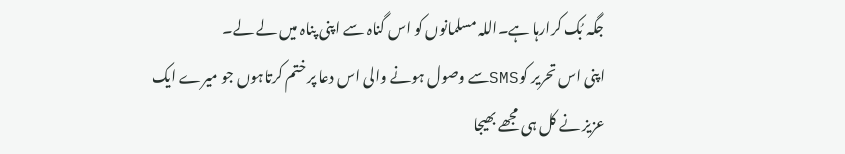جگہ بُک کرارہا ہے۔اللہ مسلمانوں کو اس گناہ سے اپنی پناہ میں لے لے۔
اپنی اس تحریر کوSMSسے وصول ہونے والی اس دعا پر ختم کرتاہوں جو میرے ایک عزیز نے کل ہی مجھے بھیجا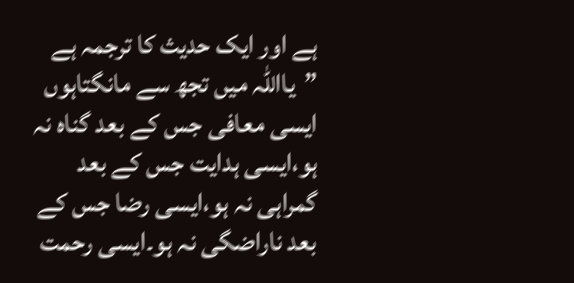ہے اور ایک حدیث کا ترجمہ ہے ”یااللہ میں تجھ سے مانگتاہوں ایسی معافی جس کے بعد گناہ نہ ہو،ایسی ہدایت جس کے بعد گمراہی نہ ہو،ایسی رضا جس کے بعد ناراضگی نہ ہو۔ایسی رحمت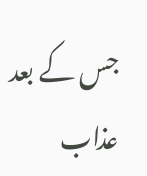جس کے بعد عذاب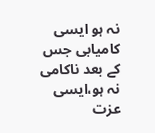نہ ہو ایسی کامیابی جس کے بعد ناکامی نہ ہو،ایسی عزت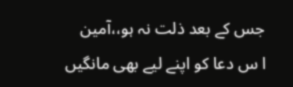جس کے بعد ذلت نہ ہو،،آمین
ا س دعا کو اپنے لیے بھی مانگیں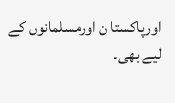اورپاکستا ن اورمسلمانوں کے لیے بھی۔